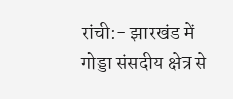रांची:- झारखंड में गोड्डा संसदीय क्षेत्र से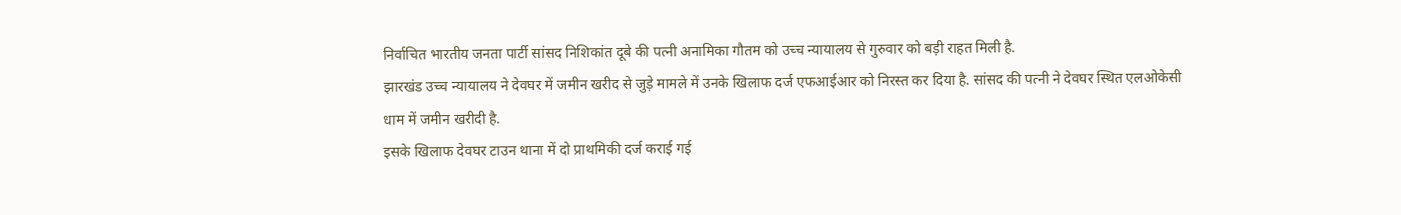निर्वाचित भारतीय जनता पार्टी सांसद निशिकांत दूबे की पत्नी अनामिका गौतम को उच्च न्यायालय से गुरुवार को बड़ी राहत मिली है.
झारखंड उच्च न्यायालय ने देवघर में जमीन खरीद से जुड़े मामले में उनके खिलाफ दर्ज एफआईआर को निरस्त कर दिया है. सांसद की पत्नी ने देवघर स्थित एलओकेसी धाम में जमीन खरीदी है.
इसके खिलाफ देवघर टाउन थाना में दो प्राथमिकी दर्ज कराई गई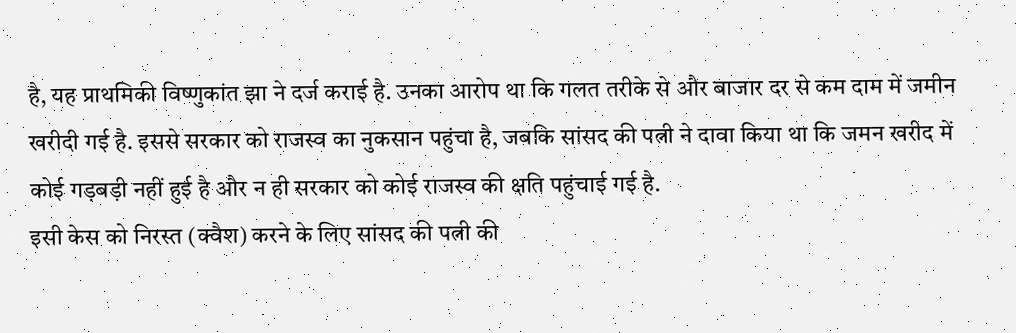है, यह प्राथमिकी विष्णुकांत झा ने दर्ज कराई है. उनका आरोप था कि गलत तरीके से और बाजार दर से कम दाम में जमीन खरीदी गई है. इससे सरकार को राजस्व का नुकसान पहुंचा है, जबकि सांसद की पत्नी ने दावा किया था कि जमन खरीद में कोई गड़बड़ी नहीं हुई है और न ही सरकार को कोई राजस्व की क्षति पहुंचाई गई है.
इसी केस को निरस्त (क्वैश) करने के लिए सांसद की पत्नी की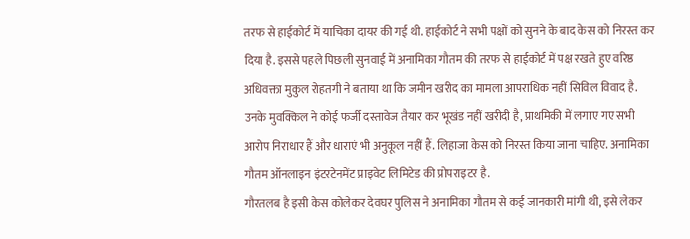तरफ से हाईकोर्ट में याचिका दायर की गई थी. हाईकोर्ट ने सभी पक्षों को सुनने के बाद केस को निरस्त कर दिया है. इससे पहले पिछली सुनवाई में अनामिका गौतम की तरफ से हाईकोर्ट में पक्ष रखते हुए वरिष्ठ अधिवक्ता मुकुल रोहतगी ने बताया था कि जमीन खरीद का मामला आपराधिक नहीं सिविल विवाद है. उनके मुवक्किल ने कोई फर्जी दस्तावेज तैयार कर भूखंड नहीं खरीदी है, प्राथमिकी में लगाए गए सभी आरोप निराधार हैं और धाराएं भी अनुकूल नहीं हैं. लिहाजा केस को निरस्त किया जाना चाहिए. अनामिका गौतम ऑनलाइन इंटरटेनमेंट प्राइवेट लिमिटेड की प्रोपराइटर है.
गौरतलब है इसी केस कोलेकर देवघर पुलिस ने अनामिका गौतम से कई जानकारी मांगी थी, इसे लेकर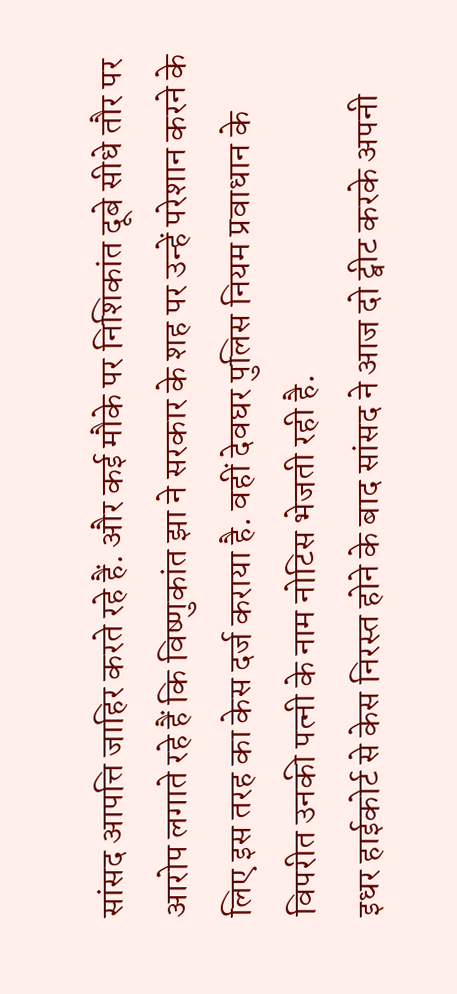सांसद आपत्ति जाहिर करते रहे हैं. और कई मौके पर निशिकांत दूबे सीधे तौर पर आरोप लगाते रहे हैं कि विष्णुकांत झा ने सरकार के शह पर उन्हें परेशान करने के लिए इस तरह का केस दर्ज कराया है. वहीं देवघर पुलिस नियम प्रवाधान के विपरीत उनकी पत्नी के नाम नोटिस भेजती रही है.
इधर हाईकोर्ट से केस निरस्त होने के बाद सांसद ने आज दो ट्वीट करके अपनी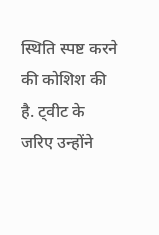स्थिति स्पष्ट करने की कोशिश की है. ट्वीट के जरिए उन्होंने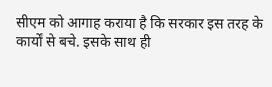सीएम को आगाह कराया है कि सरकार इस तरह के कार्यों से बचे. इसके साथ ही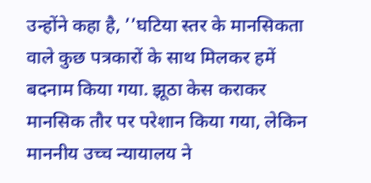उन्होंने कहा है, ’’घटिया स्तर के मानसिकता वाले कुछ पत्रकारों के साथ मिलकर हमें बदनाम किया गया. झूठा केस कराकर मानसिक तौर पर परेशान किया गया, लेकिन माननीय उच्च न्यायालय ने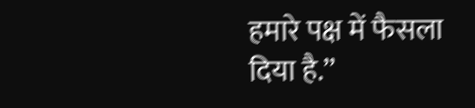हमारे पक्ष में फैसला दिया है.’’